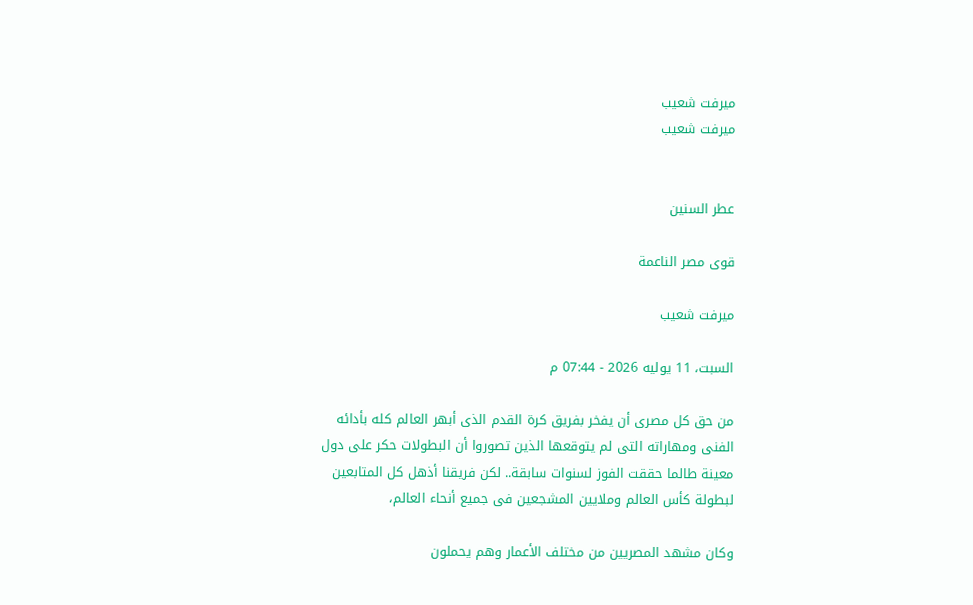ميرفت شعيب
ميرفت شعيب


عطر السنين

قوى مصر الناعمة

ميرفت شعيب

السبت، 11 يوليه 2026 - 07:44 م

من حق كل مصرى أن يفخر بفريق كرة القدم الذى أبهر العالم كله بأدائه الفنى ومهاراته التى لم يتوقعها الذين تصوروا أن البطولات حكر على دول معينة طالما حققت الفوز لسنوات سابقة.. لكن فريقنا أذهل كل المتابعين لبطولة كأس العالم وملايين المشجعين فى جميع أنحاء العالم،

وكان مشهد المصريين من مختلف الأعمار وهم يحملون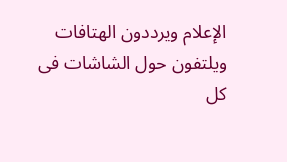الإعلام ويرددون الهتافات ويلتفون حول الشاشات فى كل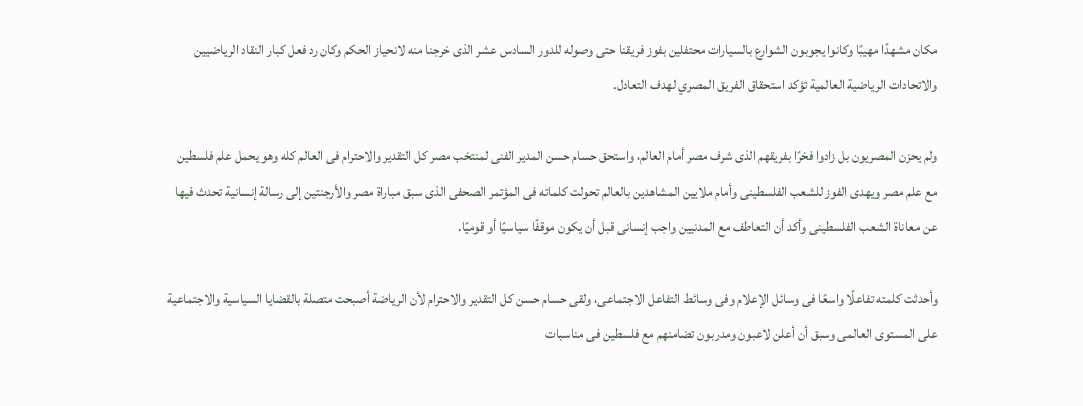مكان مشهدًا مهيبًا وكانوا يجوبون الشوارع بالسيارات محتفلين بفوز فريقنا حتى وصوله للدور السادس عشر الذى خرجنا منه لانحياز الحكم وكان رد فعل كبار النقاد الرياضيين والاتحادات الرياضية العالمية تؤكد استحقاق الفريق المصري لهدف التعادل.

ولم يحزن المصريون بل زادوا فخرًا بفريقهم الذى شرف مصر أمام العالم، واستحق حسام حسن المدير الفنى لمنتخب مصر كل التقدير والاحترام فى العالم كله وهو يحمل علم فلسطين مع علم مصر ويهدى الفوز للشعب الفلسطينى وأمام ملايين المشاهدين بالعالم تحولت كلماته فى المؤتمر الصحفى الذى سبق مباراة مصر والأرجنتين إلى رسالة إنسانية تحدث فيها عن معاناة الشعب الفلسطينى وأكد أن التعاطف مع المدنيين واجب إنسانى قبل أن يكون موقفًا سياسيًا أو قوميًا.

وأحدثت كلمته تفاعلًا واسعًا فى وسائل الإعلام وفى وسائط التفاعل الاجتماعى، ولقى حسام حسن كل التقدير والاحترام لأن الرياضة أصبحت متصلة بالقضايا السياسية والاجتماعية على المستوى العالمى وسبق أن أعلن لاعبون ومدربون تضامنهم مع فلسطين فى مناسبات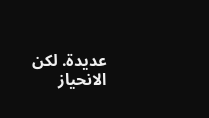عديدة. لكن الانحياز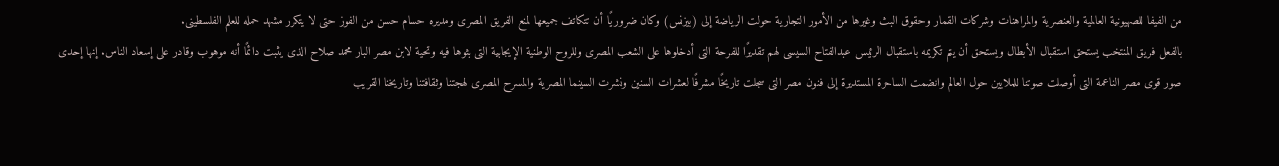من الفيفا للصهيونية العالمية والعنصرية والمراهنات وشركات القمار وحقوق البث وغيرها من الأمور التجارية حولت الرياضة إلى (بيزنس) وكان ضروريًا أن تتكاتف جميعها لمنع الفريق المصرى ومديره حسام حسن من الفوز حتى لا يتكرر مشهد حمله للعلم الفلسطينى.
بالفعل فريق المنتخب يستحق استقبال الأبطال ويستحق أن يتم تكريمه باستقبال الرئيس عبدالفتاح السيسى لهم تقديرًا للفرحة التى أدخلوها على الشعب المصرى وللروح الوطنية الإيجابية التى بثوها فيه وتحية لابن مصر البار محمد صلاح الذى يثبت دائمًا أنه موهوب وقادر على إسعاد الناس. إنها إحدى صور قوى مصر الناعمة التى أوصلت صوتنا للملايين حول العالم وانضمت الساحرة المستديرة إلى فنون مصر التى سجلت تاريخًا مشرفًا لعشرات السنين ونشرت السينما المصرية والمسرح المصرى لهجتنا وثقافتنا وتاريخنا القريب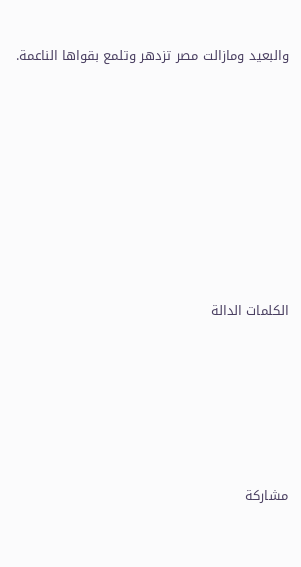والبعيد ومازالت مصر تزدهر وتلمع بقواها الناعمة.










الكلمات الدالة







مشاركة